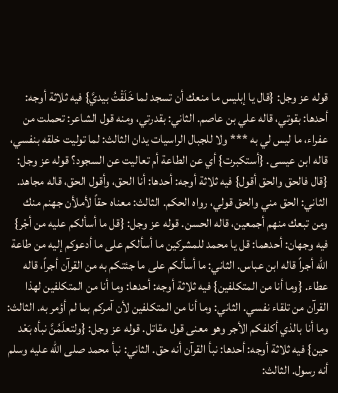قوله عز وجل: {قال يا إبليس ما منعك أن تسجد لما خَلَقْتُ بيديَّ} فيه ثلاثة أوجه: أحدها: بقوتي، قاله علي بن عاصم. الثاني: بقدرتي، ومنه قول الشاعر: تحملت من عفراء، ما ليس لي به *** ولا للجبال الراسيات يدان الثالث: لما توليت خلقه بنفسي، قاله ابن عيسى. {أستكبرت} أي عن الطاعة أم تعاليت عن السجود؟ قوله عز وجل: {قال فالحق والحق أقول} فيه ثلاثة أوجه: أحدها: أنا الحق، وأقول الحق، قاله مجاهد. الثاني: الحق مني والحق قولي، رواه الحكم. الثالث: معناه حقاً لأملأن جهنم منك ومن تبعك منهم أجمعين، قاله الحسن. قوله عز وجل: {قل ما أسألكم عليه من أجْر} فيه وجهان: أحدهما: قل يا محمد للمشركين ما أسألكم على ما أدعوكم إليه من طاعة الله أجراً قاله ابن عباس. الثاني: ما أسألكم على ما جئتكم به من القرآن أجراً، قاله عطاء. {وما أنا من المتكلفين} فيه ثلاثة أوجه: أحدها: وما أنا من المتكلفين لهذا القرآن من تلقاء نفسي. الثاني: وما أنا من المتكلفين لأن آمركم بما لم أؤمر به. الثالث: وما أنا بالذي أكلفكم الأجر وهو معنى قول مقاتل. قوله عز وجل: {ولتعلَمُنَّ نبأه بَعْد حين} فيه ثلاثة أوجه: أحدها: نبأ القرآن أنه حق. الثاني: نبأ محمد صلى الله عليه وسلم أنه رسول. الثالث: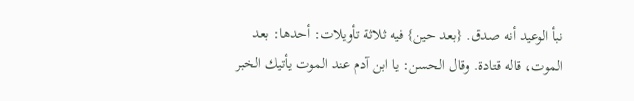نبأ الوعيد أنه صدق. {بعد حين} فيه ثلاثة تأويلات: أحدها: بعد الموت، قاله قتادة. وقال الحسن: يا ابن آدم عند الموت يأتيك الخبر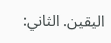اليقين. الثاني: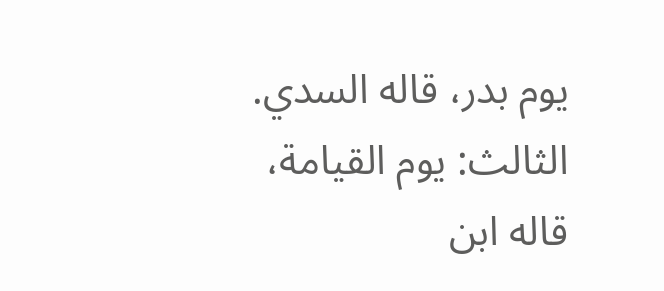يوم بدر، قاله السدي. الثالث: يوم القيامة، قاله ابن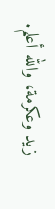زيد وعكرمة، والله أعلم.